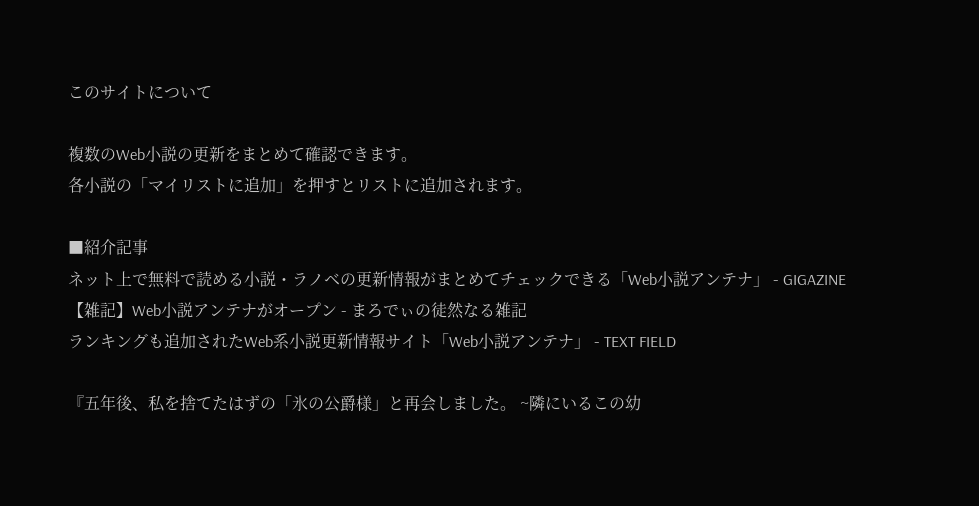このサイトについて

複数のWeb小説の更新をまとめて確認できます。
各小説の「マイリストに追加」を押すとリストに追加されます。

■紹介記事
ネット上で無料で読める小説・ラノベの更新情報がまとめてチェックできる「Web小説アンテナ」 - GIGAZINE
【雑記】Web小説アンテナがオープン - まろでぃの徒然なる雑記
ランキングも追加されたWeb系小説更新情報サイト「Web小説アンテナ」 - TEXT FIELD

『五年後、私を捨てたはずの「氷の公爵様」と再会しました。 ~隣にいるこの幼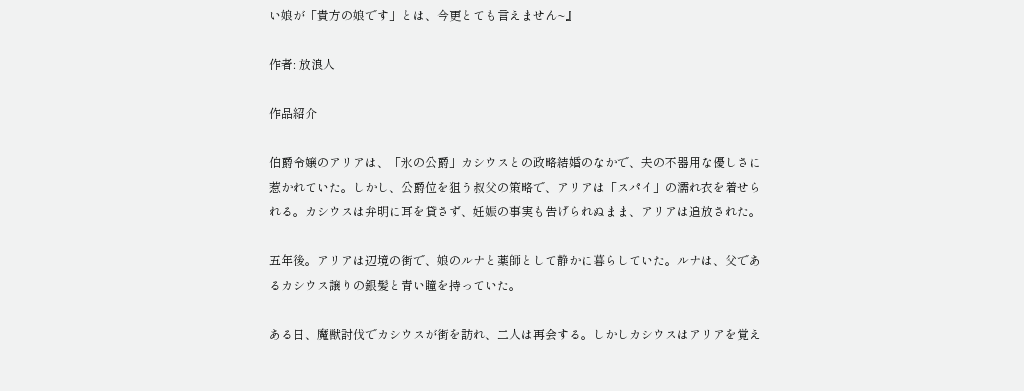い娘が「貴方の娘です」とは、今更とても言えません~』

作者: 放浪人

作品紹介

伯爵令嬢のアリアは、「氷の公爵」カシウスとの政略結婚のなかで、夫の不器用な優しさに惹かれていた。しかし、公爵位を狙う叔父の策略で、アリアは「スパイ」の濡れ衣を着せられる。カシウスは弁明に耳を貸さず、妊娠の事実も告げられぬまま、アリアは追放された。

五年後。アリアは辺境の街で、娘のルナと薬師として静かに暮らしていた。ルナは、父であるカシウス譲りの銀髪と青い瞳を持っていた。

ある日、魔獣討伐でカシウスが街を訪れ、二人は再会する。しかしカシウスはアリアを覚え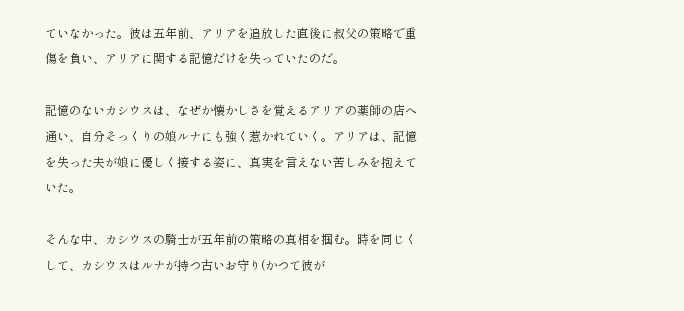ていなかった。彼は五年前、アリアを追放した直後に叔父の策略で重傷を負い、アリアに関する記憶だけを失っていたのだ。

記憶のないカシウスは、なぜか懐かしさを覚えるアリアの薬師の店へ通い、自分そっくりの娘ルナにも強く惹かれていく。アリアは、記憶を失った夫が娘に優しく接する姿に、真実を言えない苦しみを抱えていた。

そんな中、カシウスの騎士が五年前の策略の真相を掴む。時を同じくして、カシウスはルナが持つ古いお守り(かつて彼が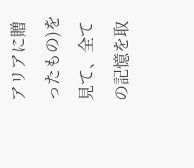アリアに贈ったもの)を見て、全ての記憶を取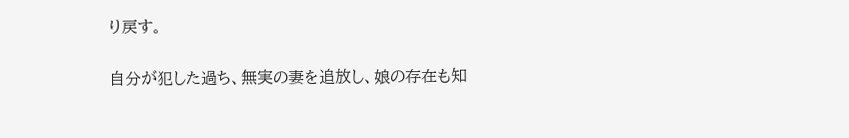り戻す。

自分が犯した過ち、無実の妻を追放し、娘の存在も知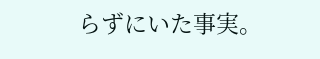らずにいた事実。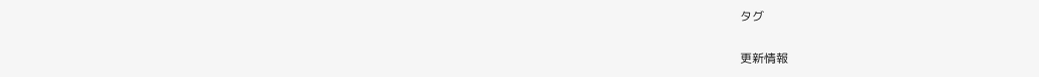タグ

更新情報